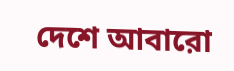দেশে আবারো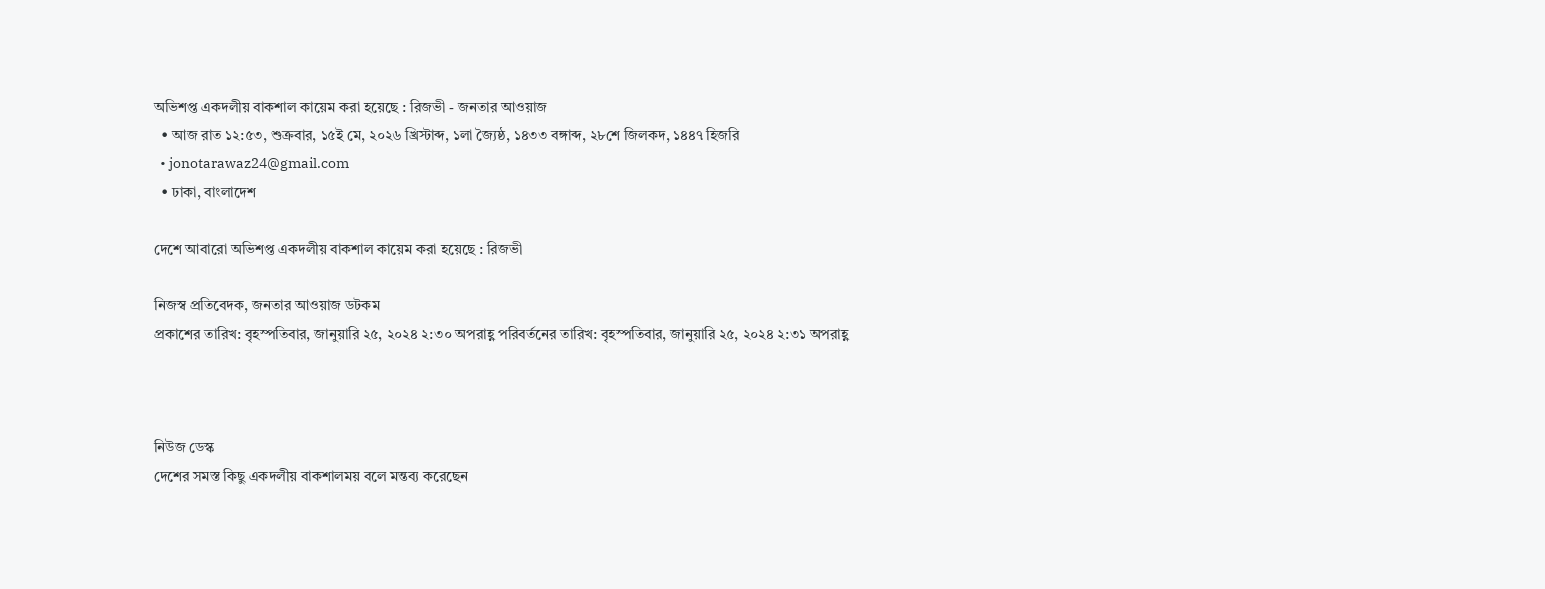অভিশপ্ত একদলীয় বাকশাল কায়েম করা হয়েছে : রিজভী - জনতার আওয়াজ
  • আজ রাত ১২:৫৩, শুক্রবার, ১৫ই মে, ২০২৬ খ্রিস্টাব্দ, ১লা জ্যৈষ্ঠ, ১৪৩৩ বঙ্গাব্দ, ২৮শে জিলকদ, ১৪৪৭ হিজরি
  • jonotarawaz24@gmail.com
  • ঢাকা, বাংলাদেশ

দেশে আবারো অভিশপ্ত একদলীয় বাকশাল কায়েম করা হয়েছে : রিজভী

নিজস্ব প্রতিবেদক, জনতার আওয়াজ ডটকম
প্রকাশের তারিখ: বৃহস্পতিবার, জানুয়ারি ২৫, ২০২৪ ২:৩০ অপরাহ্ণ পরিবর্তনের তারিখ: বৃহস্পতিবার, জানুয়ারি ২৫, ২০২৪ ২:৩১ অপরাহ্ণ



নিউজ ডেস্ক
দেশের সমস্ত কিছু একদলীয় বাকশালময় বলে মন্তব্য করেছেন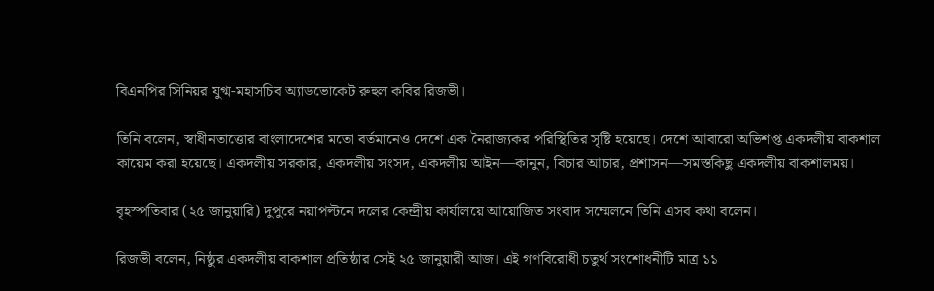বিএনপির সিনিয়র যুগ্ম-মহাসচিব অ্যাডভোকেট রুহুল কবির রিজভী।

তিনি বলেন, স্বাধীনতাত্তোর বাংলাদেশের মতো বর্তমানেও দেশে এক নৈরাজ্যকর পরিস্থিতির সৃষ্টি হয়েছে। দেশে আবারো অভিশপ্ত একদলীয় বাকশাল কায়েম করা হয়েছে। একদলীয় সরকার, একদলীয় সংসদ, একদলীয় আইন—কানুন, বিচার আচার, প্রশাসন—সমস্তকিছু একদলীয় বাকশালময়।

বৃহস্পতিবার (২৫ জানুয়ারি) দুপুরে নয়াপল্টনে দলের কেন্দ্রীয় কার্যালয়ে আয়োজিত সংবাদ সম্মেলনে তিনি এসব কথা বলেন।

রিজভী বলেন, নিষ্ঠুর একদলীয় বাকশাল প্রতিষ্ঠার সেই ২৫ জানুয়ারী আজ। এই গণবিরোধী চতুর্থ সংশোধনীটি মাত্র ১১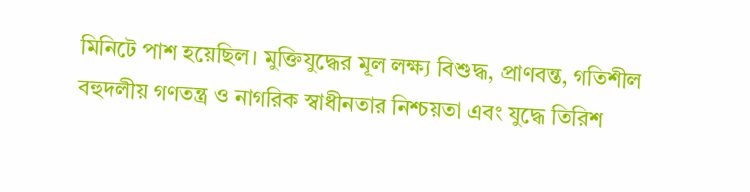মিনিটে পাশ হয়েছিল। মুক্তিযুদ্ধের মূল লক্ষ্য বিশুদ্ধ, প্রাণবন্ত, গতিশীল বহুদলীয় গণতন্ত্র ও নাগরিক স্বাধীনতার নিশ্চয়তা এবং যুদ্ধে তিরিশ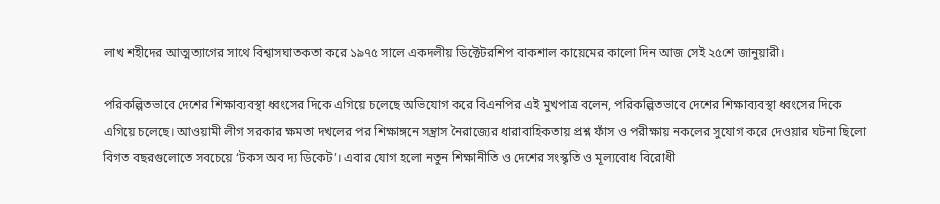লাখ শহীদের আত্মত্যাগের সাথে বিশ্বাসঘাতকতা করে ১৯৭৫ সালে একদলীয় ডিক্টেটরশিপ বাকশাল কায়েমের কালো দিন আজ সেই ২৫শে জানুয়ারী।

পরিকল্পিতভাবে দেশের শিক্ষাব্যবস্থা ধ্বংসের দিকে এগিয়ে চলেছে অভিযোগ করে বিএনপির এই মুখপাত্র বলেন, পরিকল্পিতভাবে দেশের শিক্ষাব্যবস্থা ধ্বংসের দিকে এগিয়ে চলেছে। আওয়ামী লীগ সরকার ক্ষমতা দখলের পর শিক্ষাঙ্গনে সন্ত্রাস নৈরাজ্যের ধারাবাহিকতায় প্রশ্ন ফাঁস ও পরীক্ষায় নকলের সুযোগ করে দেওয়ার ঘটনা ছিলো বিগত বছরগুলোতে সবচেয়ে ‘টকস অব দ্য ডিকেট’। এবার যোগ হলো নতুন শিক্ষানীতি ও দেশের সংস্কৃতি ও মূল্যবোধ বিরোধী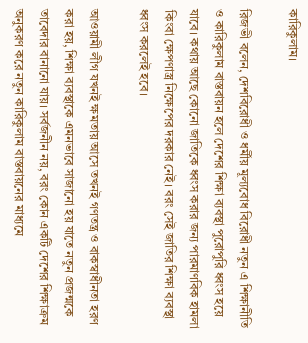কারিকুলাম।

রিজভী বলেন, দেশবিরোধী ও ধর্মীয় মূল্যবোধ বিরোধী নতুন এ শিক্ষানীতি ও কারিকুলাম বাস্তবায়ন হলে দেশের শিক্ষা ব্যবস্থা পুরোপুরি ধ্বংস হয়ে যাবে। কথায় আছে কোনো জাতিকে ধ্বংস করার জন্য পারমাণবিক হামলা কিংবা ক্ষেপণাস্ত্র নিক্ষেপের দরকার নেই। বরং সেই জাতির শিক্ষা ব্যবস্থা ধ্বংস করলেই হবে।

আওয়ামী লীগ যখনই ক্ষমতায় আসে তখনই গণতন্ত্র ও বাকস্বাধীনতা হরণ করা হয়, শিক্ষা ব্যবস্থাকে এমনভাবে সাজানো হয় যাতে নতুন প্রজন্মকে তাবেদার বানানো যায়। সর্বজনীন নয়, বরং কোন একটি দেশের শিক্ষাক্রম অনুকরণ করে নতুন কারিকুলাম বাস্তবায়নের মাধ্যমে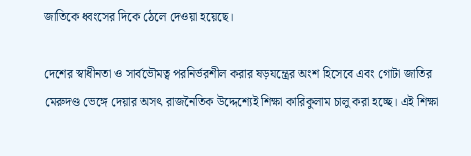জাতিকে ধ্বংসের দিকে ঠেলে দেওয়া হয়েছে।

দেশের স্বাধীনতা ও সার্বভৌমত্ব পরনির্ভরশীল করার ষড়যন্ত্রের অংশ হিসেবে এবং গোটা জাতির মেরুদণ্ড ভেঙ্গে দেয়ার অসৎ রাজনৈতিক উদ্দেশ্যেই শিক্ষা কারিকুলাম চালু করা হচ্ছে। এই শিক্ষা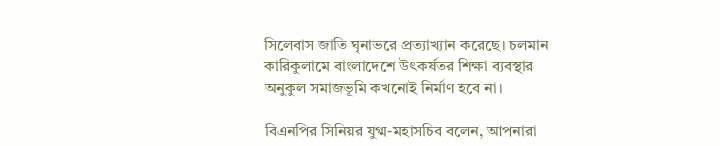সিলেবাস জাতি ঘৃনাভরে প্রত্যাখ্যান করেছে। চলমান কারিকুলামে বাংলাদেশে উৎকর্ষতর শিক্ষা ব্যবস্থার অনুকুল সমাজভূমি কখনোই নির্মাণ হবে না।

বিএনপির সিনিয়র যুগ্ম-মহাসচিব বলেন, আপনারা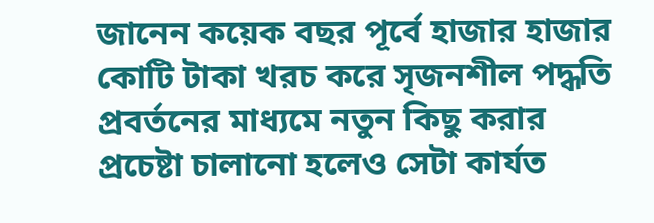জানেন কয়েক বছর পূর্বে হাজার হাজার কোটি টাকা খরচ করে সৃজনশীল পদ্ধতি প্রবর্তনের মাধ্যমে নতুন কিছু করার প্রচেষ্টা চালানো হলেও সেটা কার্যত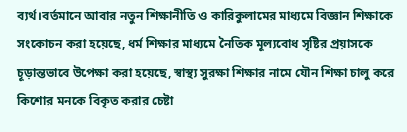ব্যর্থ।বর্তমানে আবার নতুন শিক্ষানীতি ও কারিকুলামের মাধ্যমে বিজ্ঞান শিক্ষাকে সংকোচন করা হয়েছে, ধর্ম শিক্ষার মাধ্যমে নৈতিক মূল্যবোধ সৃষ্টির প্রয়াসকে চূড়ান্তভাবে উপেক্ষা করা হয়েছে, স্বাস্থ্য সুরক্ষা শিক্ষার নামে যৌন শিক্ষা চালু করে কিশোর মনকে বিকৃত করার চেষ্টা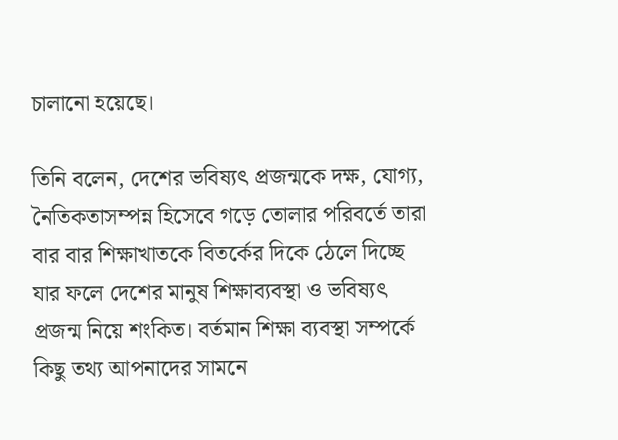চালানো হয়েছে।

তিনি বলেন, দেশের ভবিষ্যৎ প্রজন্মকে দক্ষ, যোগ্য, নৈতিকতাসম্পন্ন হিসেবে গড়ে তোলার পরিবর্তে তারা বার বার শিক্ষাখাতকে বিতর্কের দিকে ঠেলে দিচ্ছে যার ফলে দেশের মানুষ শিক্ষাব্যবস্থা ও ভবিষ্যৎ প্রজন্ম নিয়ে শংকিত। বর্তমান শিক্ষা ব্যবস্থা সম্পর্কে কিছু তথ্য আপনাদের সামনে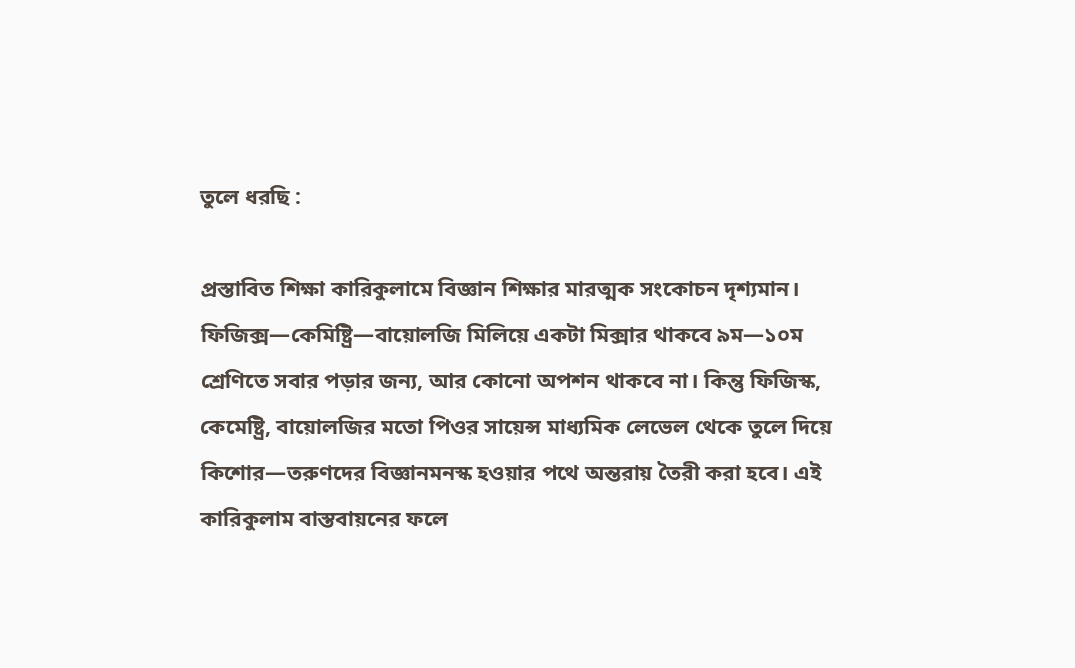তুলে ধরছি :

প্রস্তাবিত শিক্ষা কারিকুলামে বিজ্ঞান শিক্ষার মারত্মক সংকোচন দৃশ্যমান। ফিজিক্স—কেমিষ্ট্রি—বায়োলজি মিলিয়ে একটা মিক্সার থাকবে ৯ম—১০ম শ্রেণিতে সবার পড়ার জন্য, আর কোনো অপশন থাকবে না। কিন্তু ফিজিস্ক, কেমেষ্ট্রি, বায়োলজির মতো পিওর সায়েন্স মাধ্যমিক লেভেল থেকে তুলে দিয়ে কিশোর—তরুণদের বিজ্ঞানমনস্ক হওয়ার পথে অন্তরায় তৈরী করা হবে। এই কারিকুলাম বাস্তবায়নের ফলে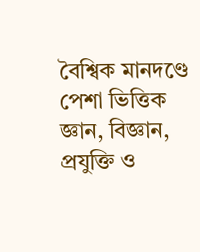বৈশ্বিক মানদণ্ডে পেশা ভিত্তিক জ্ঞান, বিজ্ঞান, প্রযুক্তি ও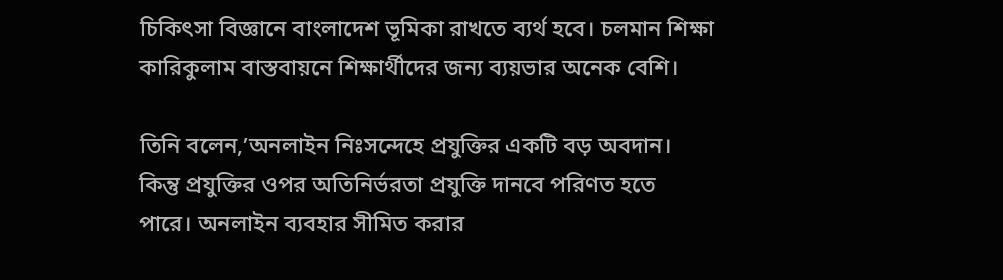চিকিৎসা বিজ্ঞানে বাংলাদেশ ভূমিকা রাখতে ব্যর্থ হবে। চলমান শিক্ষা কারিকুলাম বাস্তবায়নে শিক্ষার্থীদের জন্য ব্যয়ভার অনেক বেশি।

তিনি বলেন,’অনলাইন নিঃসন্দেহে প্রযুক্তির একটি বড় অবদান। কিন্তু প্রযুক্তির ওপর অতিনির্ভরতা প্রযুক্তি দানবে পরিণত হতে পারে। অনলাইন ব্যবহার সীমিত করার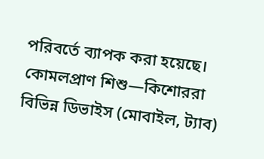পরিবর্তে ব্যাপক করা হয়েছে। কোমলপ্রাণ শিশু—কিশোররা বিভিন্ন ডিভাইস (মোবাইল, ট্যাব)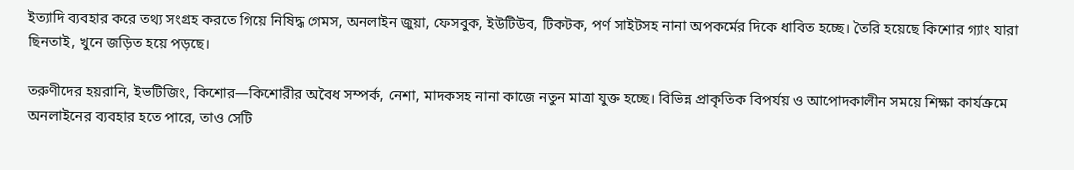ইত্যাদি ব্যবহার করে তথ্য সংগ্রহ করতে গিয়ে নিষিদ্ধ গেমস, অনলাইন জুয়া, ফেসবুক, ইউটিউব, টিকটক, পর্ণ সাইটসহ নানা অপকর্মের দিকে ধাবিত হচ্ছে। তৈরি হয়েছে কিশোর গ্যাং যারা ছিনতাই, খুনে জড়িত হয়ে পড়ছে।

তরুণীদের হয়রানি, ইভটিজিং, কিশোর—কিশোরীর অবৈধ সম্পর্ক, নেশা, মাদকসহ নানা কাজে নতুন মাত্রা যুক্ত হচ্ছে। বিভিন্ন প্রাকৃতিক বিপর্যয় ও আপোদকালীন সময়ে শিক্ষা কার্যক্রমে অনলাইনের ব্যবহার হতে পারে, তাও সেটি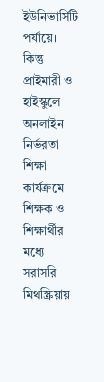ইউনিভার্সিটি পর্যায়ে। কিন্তু প্রাইমারী ও হাইস্কুলে অনলাইন নির্ভরতা শিক্ষা কার্যক্রমে শিক্ষক ও শিক্ষার্থীর মধ্যে সরাসরি মিথস্ক্রিয়ায়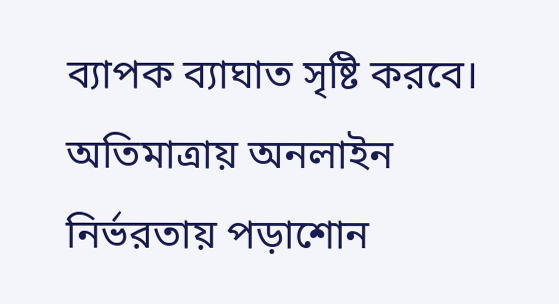ব্যাপক ব্যাঘাত সৃষ্টি করবে। অতিমাত্রায় অনলাইন নির্ভরতায় পড়াশোন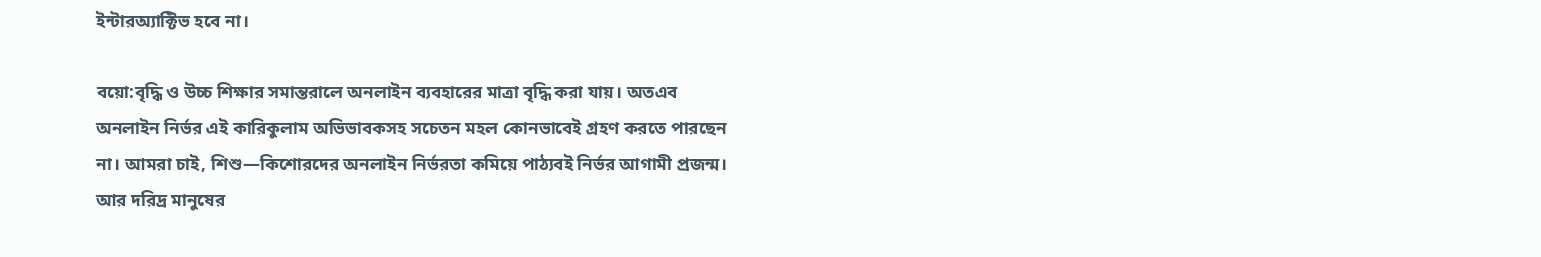ইন্টারঅ্যাক্টিভ হবে না।

বয়ো:বৃদ্ধি ও উচ্চ শিক্ষার সমান্তরালে অনলাইন ব্যবহারের মাত্রা বৃদ্ধি করা যায়। অতএব অনলাইন নির্ভর এই কারিকুলাম অভিভাবকসহ সচেতন মহল কোনভাবেই গ্রহণ করতে পারছেন না। আমরা চাই, শিশু—কিশোরদের অনলাইন নির্ভরতা কমিয়ে পাঠ্যবই নির্ভর আগামী প্রজন্ম। আর দরিদ্র মানুষের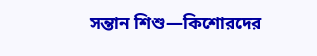সন্তান শিশু—কিশোরদের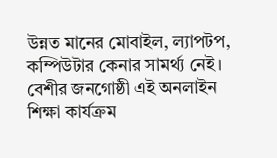উন্নত মানের মোবাইল, ল্যাপটপ, কম্পিউটার কেনার সামর্থ্য নেই। বেশীর জনগোষ্ঠী এই অনলাইন শিক্ষা কার্যক্রম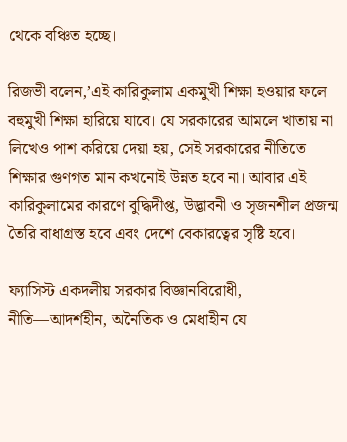থেকে বঞ্চিত হচ্ছে।

রিজভী বলেন,’এই কারিকুলাম একমুখী শিক্ষা হওয়ার ফলে বহুমুখী শিক্ষা হারিয়ে যাবে। যে সরকারের আমলে খাতায় না লিখেও পাশ করিয়ে দেয়া হয়, সেই সরকারের নীতিতে শিক্ষার গুণগত মান কখনোই উন্নত হবে না। আবার এই কারিকুলামের কারণে বুদ্ধিদীপ্ত, উদ্ভাবনী ও সৃজনশীল প্রজন্ম তৈরি বাধাগ্রস্ত হবে এবং দেশে বেকারত্বের সৃষ্টি হবে।

ফ্যাসিস্ট একদলীয় সরকার বিজ্ঞানবিরোধী, নীতি—আদর্শহীন, অনৈতিক ও মেধাহীন যে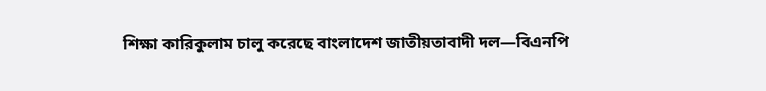শিক্ষা কারিকুলাম চালু করেছে বাংলাদেশ জাতীয়তাবাদী দল—বিএনপি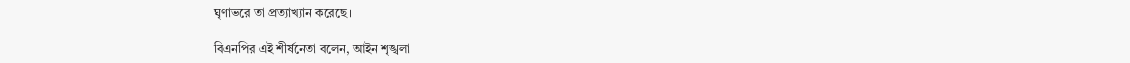ঘৃণাভরে তা প্রত্যাখ্যান করেছে।

বিএনপির এই শীর্ষনেতা বলেন, আইন শৃঙ্খলা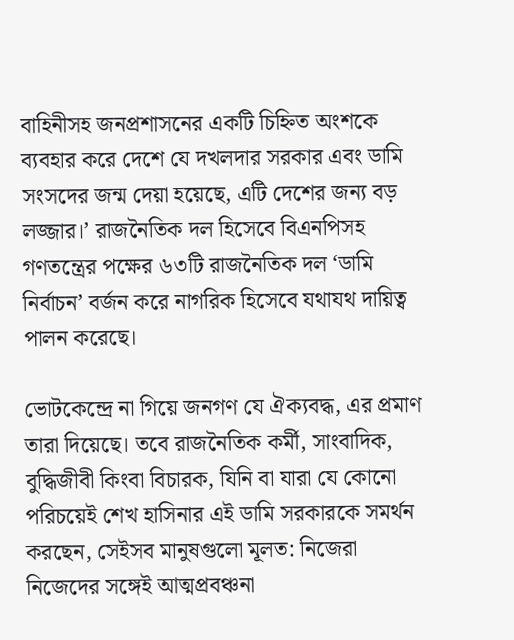বাহিনীসহ জনপ্রশাসনের একটি চিহ্নিত অংশকে ব্যবহার করে দেশে যে দখলদার সরকার এবং ডামি সংসদের জন্ম দেয়া হয়েছে, এটি দেশের জন্য বড় লজ্জার।’ রাজনৈতিক দল হিসেবে বিএনপিসহ গণতন্ত্রের পক্ষের ৬৩টি রাজনৈতিক দল ‘ডামি নির্বাচন’ বর্জন করে নাগরিক হিসেবে যথাযথ দায়িত্ব পালন করেছে।

ভোটকেন্দ্রে না গিয়ে জনগণ যে ঐক্যবদ্ধ, এর প্রমাণ তারা দিয়েছে। তবে রাজনৈতিক কর্মী, সাংবাদিক, বুদ্ধিজীবী কিংবা বিচারক, যিনি বা যারা যে কোনো পরিচয়েই শেখ হাসিনার এই ডামি সরকারকে সমর্থন করছেন, সেইসব মানুষগুলো মূলত: নিজেরা নিজেদের সঙ্গেই আত্মপ্রবঞ্চনা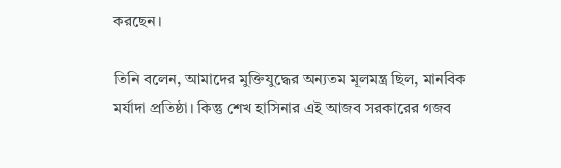করছেন।

তিনি বলেন, আমাদের মুক্তিযুদ্ধের অন্যতম মূলমন্ত্র ছিল, মানবিক মর্যাদা প্রতিষ্ঠা। কিন্তু শেখ হাসিনার এই আজব সরকারের গজব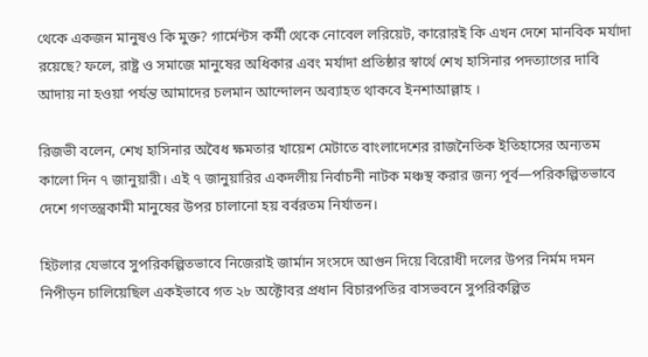থেকে একজন মানুষও কি মুক্ত? গার্মেন্টস কর্মী থেকে নোবেল লরিয়েট, কারোরই কি এখন দেশে মানবিক মর্যাদা রয়েছে? ফলে, রাষ্ট্র ও সমাজে মানুষের অধিকার এবং মর্যাদা প্রতিষ্ঠার স্বার্থে শেখ হাসিনার পদত্যাগের দাবি আদায় না হওয়া পর্যন্ত আমাদের চলমান আন্দোলন অব্যাহত থাকবে ইনশাআল্লাহ ।

রিজভী বলেন, শেখ হাসিনার অবৈধ ক্ষমতার খায়েশ মেটাতে বাংলাদেশের রাজনৈতিক ইতিহাসের অন্যতম কালো দিন ৭ জানুয়ারী। এই ৭ জানুয়ারির একদলীয় নির্বাচনী নাটক মঞ্চস্থ করার জন্য পূর্ব—পরিকল্পিতভাবে দেশে গণতন্ত্রকামী মানুষের উপর চালানো হয় বর্বরতম নির্যাতন।

হিটলার যেভাবে সুপরিকল্পিতভাবে নিজেরাই জার্মান সংসদে আগুন দিয়ে বিরোধী দলের উপর নির্মম দমন নিপীড়ন চালিয়েছিল একইভাবে গত ২৮ অক্টোবর প্রধান বিচারপতির বাসভবনে সুপরিকল্পিত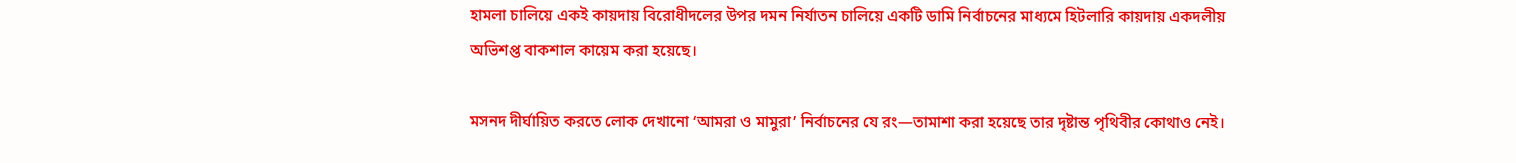হামলা চালিয়ে একই কায়দায় বিরোধীদলের উপর দমন নির্যাতন চালিয়ে একটি ডামি নির্বাচনের মাধ্যমে হিটলারি কায়দায় একদলীয় অভিশপ্ত বাকশাল কায়েম করা হয়েছে।

মসনদ দীর্ঘায়িত করতে লোক দেখানো ‘আমরা ও মামুরা’ নির্বাচনের যে রং—তামাশা করা হয়েছে তার দৃষ্টান্ত পৃথিবীর কোথাও নেই।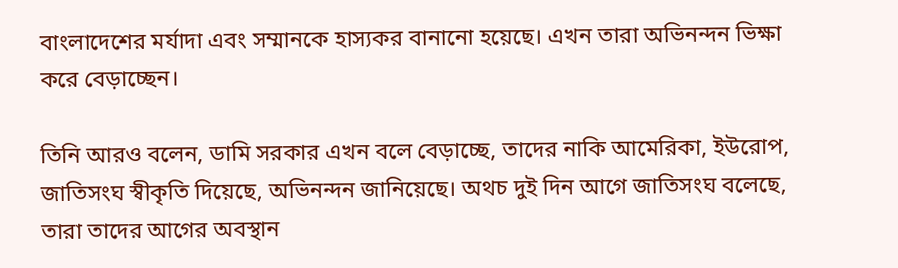বাংলাদেশের মর্যাদা এবং সম্মানকে হাস্যকর বানানো হয়েছে। এখন তারা অভিনন্দন ভিক্ষা করে বেড়াচ্ছেন।

তিনি আরও বলেন, ডামি সরকার এখন বলে বেড়াচ্ছে, তাদের নাকি আমেরিকা, ইউরোপ, জাতিসংঘ স্বীকৃতি দিয়েছে, অভিনন্দন জানিয়েছে। অথচ দুই দিন আগে জাতিসংঘ বলেছে, তারা তাদের আগের অবস্থান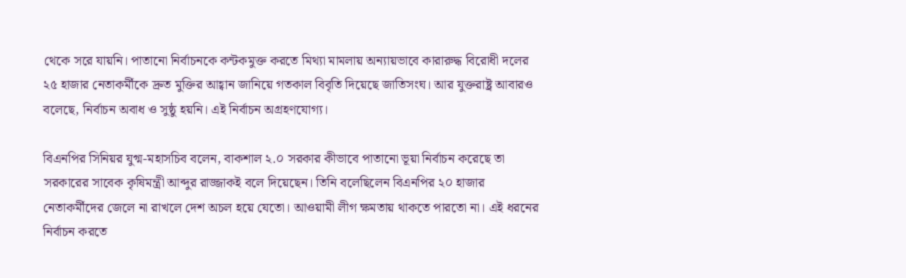থেকে সরে যায়নি। পাতানো নির্বাচনকে কন্টকমুক্ত করতে মিথ্যা মামলায় অন্যায়ভাবে কারারুদ্ধ বিরোধী দলের ২৫ হাজার নেতাকর্মীকে দ্রুত মুক্তির আহ্বান জানিয়ে গতকাল বিবৃতি দিয়েছে জাতিসংঘ। আর যুক্তরাষ্ট্র আবারও বলেছে, নির্বাচন অবাধ ও সুষ্ঠু হয়নি। এই নির্বাচন অগ্রহণযোগ্য।

বিএনপির সিনিয়র যুগ্ম-মহাসচিব বলেন, বাকশাল ২.০ সরকার কীভাবে পাতানো ভূয়া নির্বাচন করেছে তা সরকারের সাবেক কৃষিমন্ত্রী আব্দুর রাজ্জাকই বলে দিয়েছেন। তিনি বলেছিলেন বিএনপির ২০ হাজার নেতাকর্মীদের জেলে না রাখলে দেশ অচল হয়ে যেতো। আওয়ামী লীগ ক্ষমতায় থাকতে পারতো না। এই ধরনের নির্বাচন করতে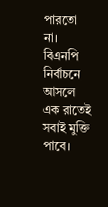পারতো না। বিএনপি নির্বাচনে আসলে এক রাতেই সবাই মুক্তি পাবে।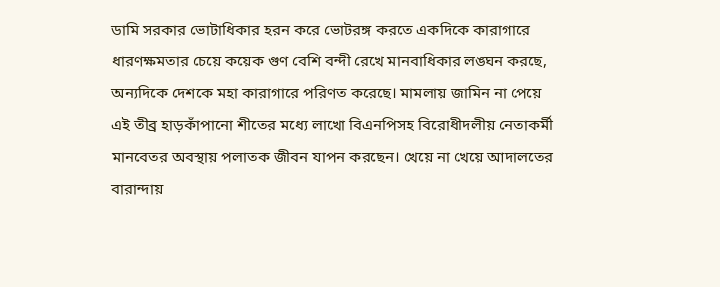ডামি সরকার ভোটাধিকার হরন করে ভোটরঙ্গ করতে একদিকে কারাগারে ধারণক্ষমতার চেয়ে কয়েক গুণ বেশি বন্দী রেখে মানবাধিকার লঙ্ঘন করছে, অন্যদিকে দেশকে মহা কারাগারে পরিণত করেছে। মামলায় জামিন না পেয়ে এই তীব্র হাড়কাঁপানো শীতের মধ্যে লাখো বিএনপিসহ বিরোধীদলীয় নেতাকর্মী মানবেতর অবস্থায় পলাতক জীবন যাপন করছেন। খেয়ে না খেয়ে আদালতের বারান্দায়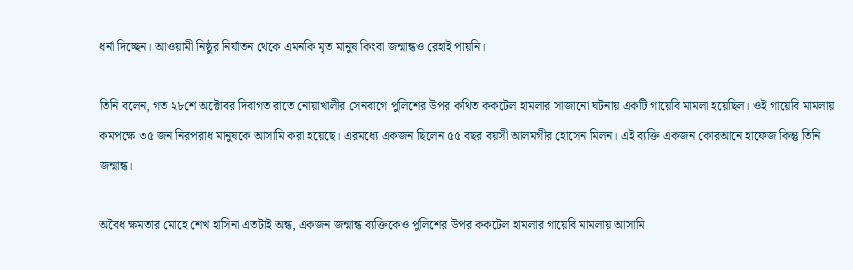ধর্না দিচ্ছেন। আওয়ামী নিষ্ঠুর নির্যাতন থেকে এমনকি মৃত মানুষ কিংবা জন্মান্ধও রেহাই পায়নি।

তিনি বলেন, গত ২৮শে অক্টোবর দিবাগত রাতে নোয়াখালীর সেনবাগে পুলিশের উপর কথিত ককটেল হামলার সাজানো ঘটনায় একটি গায়েবি মামলা হয়েছিল। ওই গায়েবি মামলায় কমপক্ষে ৩৫ জন নিরপরাধ মানুষকে আসামি করা হয়েছে। এরমধ্যে একজন ছিলেন ৫৫ বছর বয়সী আলমগীর হোসেন মিলন। এই ব্যক্তি একজন কোরআনে হাফেজ কিন্তু তিনি জন্মান্ধ।

অবৈধ ক্ষমতার মোহে শেখ হাসিনা এতটাই অন্ধ, একজন জন্মান্ধ ব্যক্তিকেও পুলিশের উপর ককটেল হামলার গায়েবি মামলায় আসামি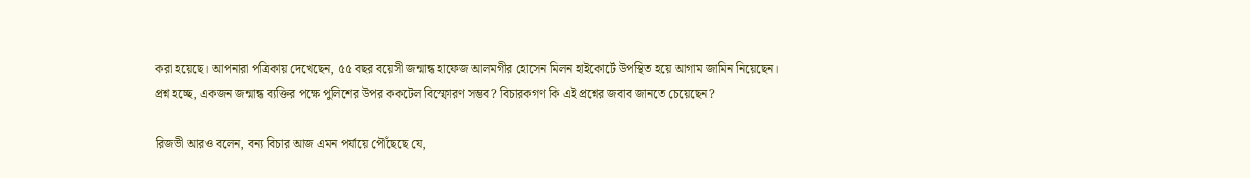করা হয়েছে। আপনারা পত্রিকায় দেখেছেন, ৫৫ বছর বয়েসী জন্মান্ধ হাফেজ আলমগীর হোসেন মিলন হাইকোর্টে উপস্থিত হয়ে আগাম জামিন নিয়েছেন। প্রশ্ন হচ্ছে, একজন জন্মান্ধ ব্যক্তির পক্ষে পুলিশের উপর ককটেল বিস্ফোরণ সম্ভব? বিচারকগণ কি এই প্রশ্নের জবাব জানতে চেয়েছেন?

রিজভী আরও বলেন, বন্য বিচার আজ এমন পর্যায়ে পৌঁছেছে যে,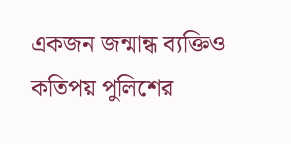একজন জন্মান্ধ ব্যক্তিও কতিপয় পুলিশের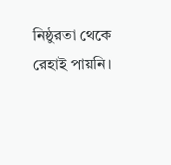নিষ্ঠুরতা থেকে রেহাই পায়নি।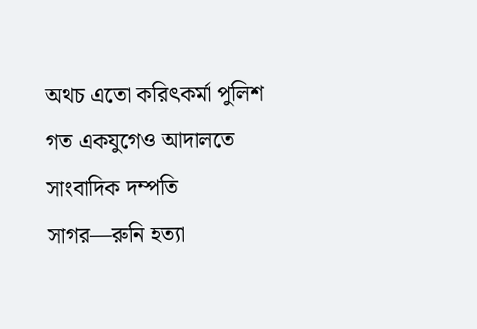অথচ এতো করিৎকর্মা পুলিশ গত একযুগেও আদালতে সাংবাদিক দম্পতি সাগর—রুনি হত্যা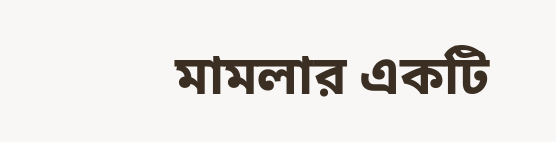মামলার একটি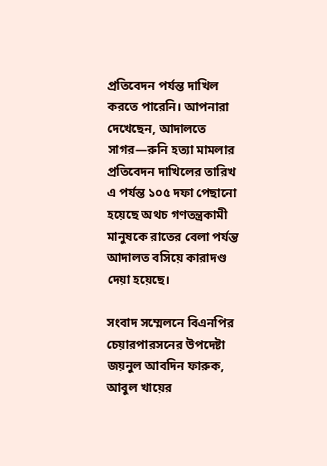প্রতিবেদন পর্যন্ত দাখিল করতে পারেনি। আপনারা দেখেছেন, আদালতে সাগর—রুনি হত্যা মামলার প্রতিবেদন দাখিলের তারিখ এ পর্যন্ত ১০৫ দফা পেছানো হয়েছে অথচ গণতন্ত্রকামী মানুষকে রাতের বেলা পর্যন্ত আদালত বসিয়ে কারাদণ্ড দেয়া হয়েছে।

সংবাদ সম্মেলনে বিএনপির চেয়ারপারসনের উপদেষ্টা জয়নুল আবদিন ফারুক, আবুল খায়ের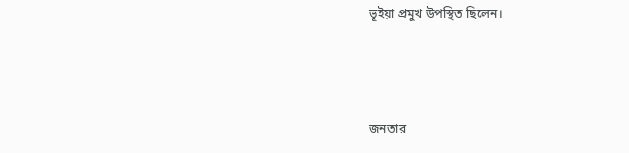ভূইয়া প্রমুখ উপস্থিত ছিলেন।



জনতার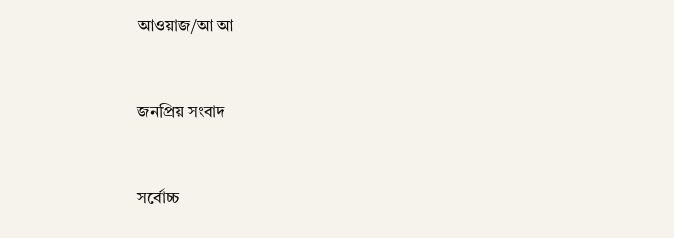আওয়াজ/আ আ



জনপ্রিয় সংবাদ



সর্বোচ্চ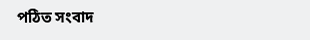পঠিত সংবাদ